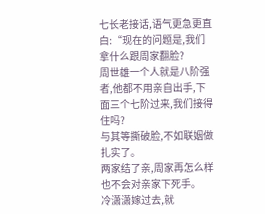七长老接话,语气更急更直白:“现在的问题是,我们拿什么跟周家翻脸?
周世雄一个人就是八阶强者,他都不用亲自出手,下面三个七阶过来,我们接得住吗?
与其等撕破脸,不如联姻做扎实了。
两家结了亲,周家再怎么样也不会对亲家下死手。
冷潇潇嫁过去,就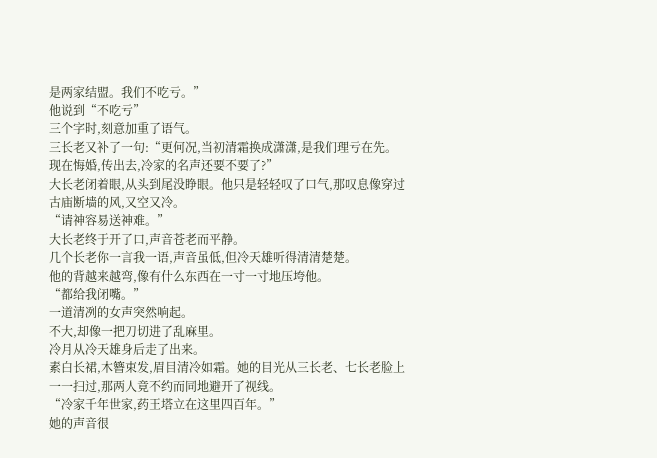是两家结盟。我们不吃亏。”
他说到“不吃亏”
三个字时,刻意加重了语气。
三长老又补了一句:“更何况,当初清霜换成潇潇,是我们理亏在先。
现在悔婚,传出去,冷家的名声还要不要了?”
大长老闭着眼,从头到尾没睁眼。他只是轻轻叹了口气,那叹息像穿过古庙断墙的风,又空又冷。
“请神容易送神难。”
大长老终于开了口,声音苍老而平静。
几个长老你一言我一语,声音虽低,但冷天雄听得清清楚楚。
他的背越来越弯,像有什么东西在一寸一寸地压垮他。
“都给我闭嘴。”
一道清冽的女声突然响起。
不大,却像一把刀切进了乱麻里。
冷月从冷天雄身后走了出来。
素白长裙,木簪束发,眉目清冷如霜。她的目光从三长老、七长老脸上一一扫过,那两人竟不约而同地避开了视线。
“冷家千年世家,药王塔立在这里四百年。”
她的声音很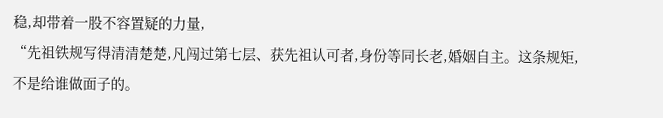稳,却带着一股不容置疑的力量,
“先祖铁规写得清清楚楚,凡闯过第七层、获先祖认可者,身份等同长老,婚姻自主。这条规矩,不是给谁做面子的。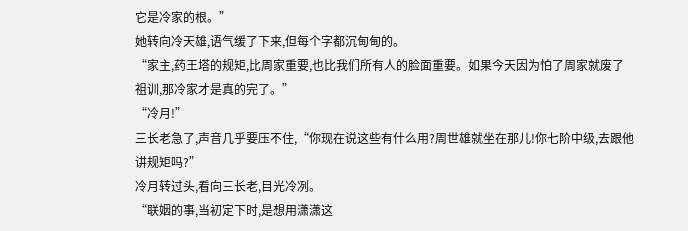它是冷家的根。”
她转向冷天雄,语气缓了下来,但每个字都沉甸甸的。
“家主,药王塔的规矩,比周家重要,也比我们所有人的脸面重要。如果今天因为怕了周家就废了祖训,那冷家才是真的完了。”
“冷月!”
三长老急了,声音几乎要压不住,“你现在说这些有什么用?周世雄就坐在那儿!你七阶中级,去跟他讲规矩吗?”
冷月转过头,看向三长老,目光冷冽。
“联姻的事,当初定下时,是想用潇潇这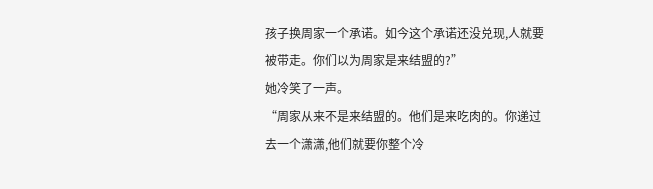孩子换周家一个承诺。如今这个承诺还没兑现,人就要被带走。你们以为周家是来结盟的?”
她冷笑了一声。
“周家从来不是来结盟的。他们是来吃肉的。你递过去一个潇潇,他们就要你整个冷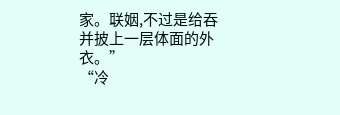家。联姻,不过是给吞并披上一层体面的外衣。”
“冷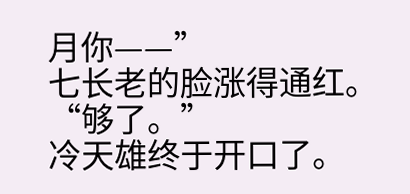月你——”
七长老的脸涨得通红。
“够了。”
冷天雄终于开口了。